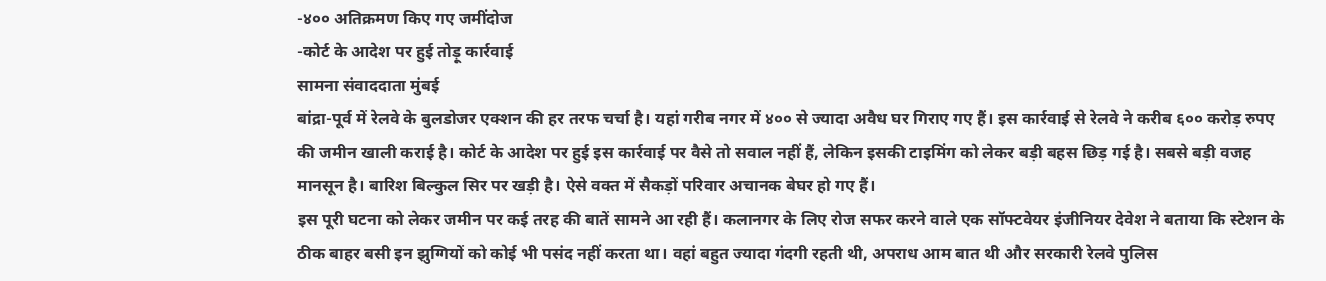-४०० अतिक्रमण किए गए जमींदोज
-कोर्ट के आदेश पर हुई तोड़ू कार्रवाई
सामना संवाददाता मुंबई
बांद्रा-पूर्व में रेलवे के बुलडोजर एक्शन की हर तरफ चर्चा है। यहां गरीब नगर में ४०० से ज्यादा अवैध घर गिराए गए हैं। इस कार्रवाई से रेलवे ने करीब ६०० करोड़ रुपए की जमीन खाली कराई है। कोर्ट के आदेश पर हुई इस कार्रवाई पर वैसे तो सवाल नहीं हैं, लेकिन इसकी टाइमिंग को लेकर बड़ी बहस छिड़ गई है। सबसे बड़ी वजह मानसून है। बारिश बिल्कुल सिर पर खड़ी है। ऐसे वक्त में सैकड़ों परिवार अचानक बेघर हो गए हैं।
इस पूरी घटना को लेकर जमीन पर कई तरह की बातें सामने आ रही हैं। कलानगर के लिए रोज सफर करने वाले एक सॉफ्टवेयर इंजीनियर देवेश ने बताया कि स्टेशन के ठीक बाहर बसी इन झुग्गियों को कोई भी पसंद नहीं करता था। वहां बहुत ज्यादा गंदगी रहती थी, अपराध आम बात थी और सरकारी रेलवे पुलिस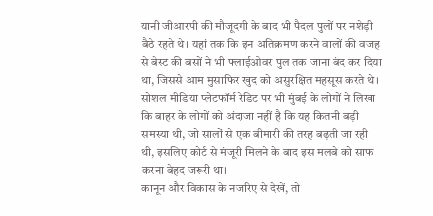यानी जीआरपी की मौजूदगी के बाद भी पैदल पुलों पर नशेड़ी बैठे रहते थे। यहां तक कि इन अतिक्रमण करने वालों की वजह से बेस्ट की बसों ने भी फ्लाईओवर पुल तक जाना बंद कर दिया था, जिससे आम मुसाफिर खुद को असुरक्षित महसूस करते थे। सोशल मीडिया प्लेटफॉर्म रेडिट पर भी मुंबई के लोगों ने लिखा कि बाहर के लोगों को अंदाजा नहीं है कि यह कितनी बड़ी समस्या थी, जो सालों से एक बीमारी की तरह बढ़ती जा रही थी, इसलिए कोर्ट से मंजूरी मिलने के बाद इस मलबे को साफ करना बेहद जरूरी था।
कानून और विकास के नजरिए से देखें, तो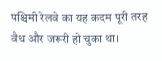पश्चिमी रेलवे का यह कदम पूरी तरह वैध और जरूरी हो चुका था।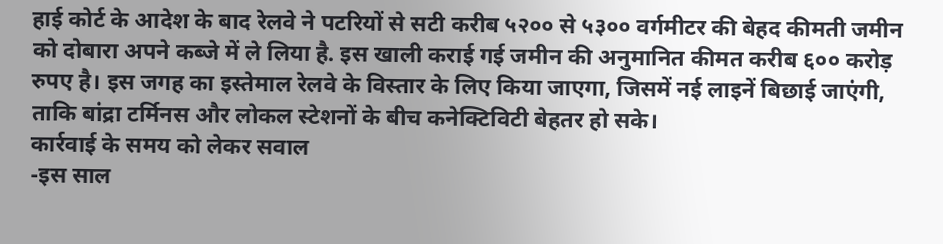हाई कोर्ट के आदेश के बाद रेलवे ने पटरियों से सटी करीब ५२०० से ५३०० वर्गमीटर की बेहद कीमती जमीन को दोबारा अपने कब्जे में ले लिया है. इस खाली कराई गई जमीन की अनुमानित कीमत करीब ६०० करोड़ रुपए है। इस जगह का इस्तेमाल रेलवे के विस्तार के लिए किया जाएगा, जिसमें नई लाइनें बिछाई जाएंगी, ताकि बांद्रा टर्मिनस और लोकल स्टेशनों के बीच कनेक्टिविटी बेहतर हो सके।
कार्रवाई के समय को लेकर सवाल
-इस साल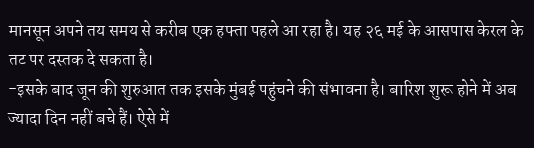मानसून अपने तय समय से करीब एक हफ्ता पहले आ रहा है। यह २६ मई के आसपास केरल के तट पर दस्तक दे सकता है।
-इसके बाद जून की शुरुआत तक इसके मुंबई पहुंचने की संभावना है। बारिश शुरू होने में अब ज्यादा दिन नहीं बचे हैं। ऐसे में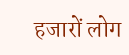हजारों लोग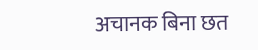अचानक बिना छत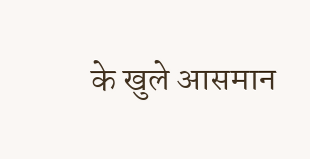के खुले आसमान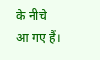के नीचे आ गए हैं।